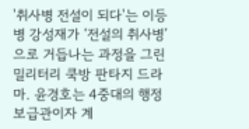'취사병 전설이 되다'는 이등병 강성재가 ‘전설의 취사병’으로 거듭나는 과정을 그린 밀리터리 쿡방 판타지 드라마. 윤경호는 4중대의 행정보급관이자 계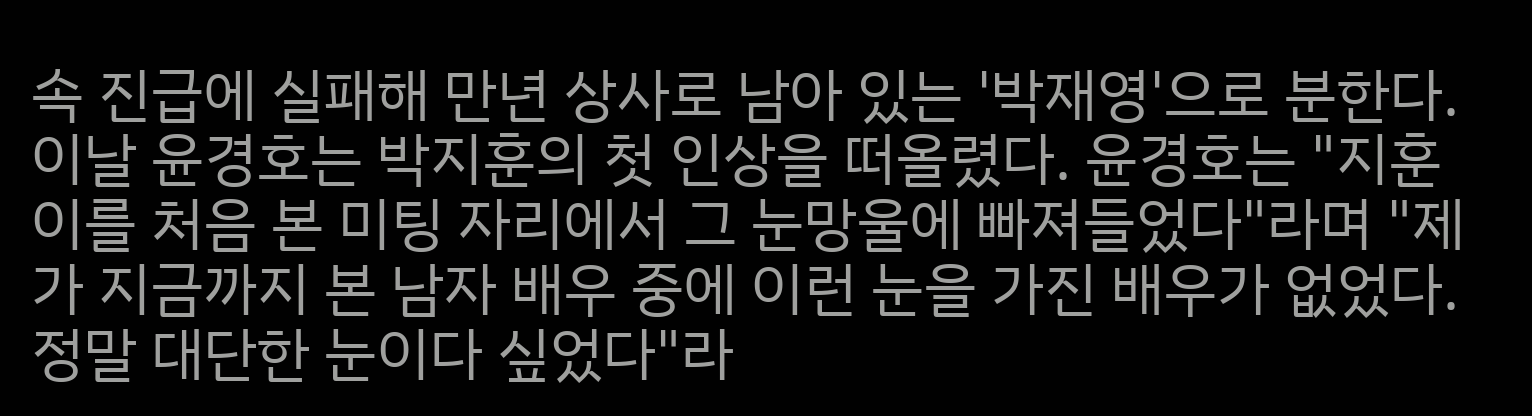속 진급에 실패해 만년 상사로 남아 있는 '박재영'으로 분한다.
이날 윤경호는 박지훈의 첫 인상을 떠올렸다. 윤경호는 "지훈이를 처음 본 미팅 자리에서 그 눈망울에 빠져들었다"라며 "제가 지금까지 본 남자 배우 중에 이런 눈을 가진 배우가 없었다. 정말 대단한 눈이다 싶었다"라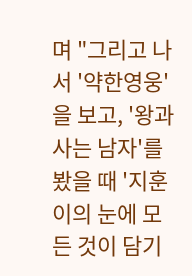며 "그리고 나서 '약한영웅'을 보고, '왕과 사는 남자'를 봤을 때 '지훈이의 눈에 모든 것이 담기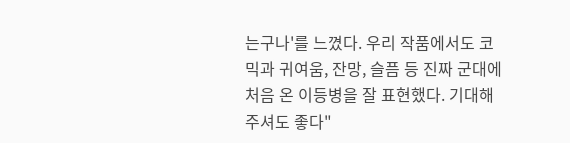는구나'를 느꼈다. 우리 작품에서도 코믹과 귀여움, 잔망, 슬픔 등 진짜 군대에 처음 온 이등병을 잘 표현했다. 기대해 주셔도 좋다"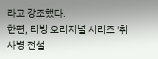라고 강조했다.
한편, 티빙 오리지널 시리즈 '취사병 전설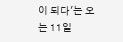이 되다'는 오는 11일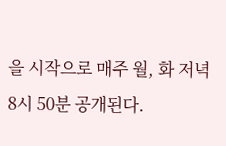을 시작으로 매주 월, 화 저녁 8시 50분 공개된다.